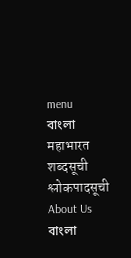menu
বাংলা
महाभारत
शब्दसूची
श्लोकपादसूची
About Us
বাংলা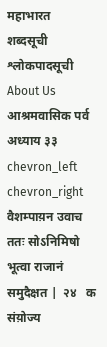महाभारत
शब्दसूची
श्लोकपादसूची
About Us
आश्रमवासिक पर्व
अध्याय ३३
chevron_left
chevron_right
वैशम्पाय़न उवाच
ततः सोऽनिमिषो भूत्वा राजानं समुदैक्षत |  २४   क
संय़ोज्य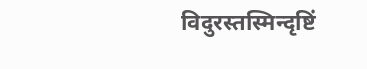विदुरस्तस्मिन्दृष्टिं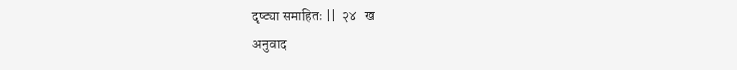दृष्ट्या समाहितः ||  २४   ख
अनुवाद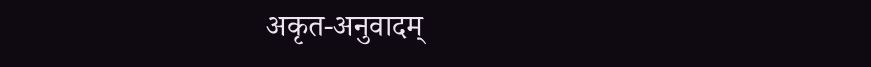अकृत-अनुवादम्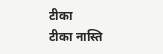टीका
टीका नास्ति